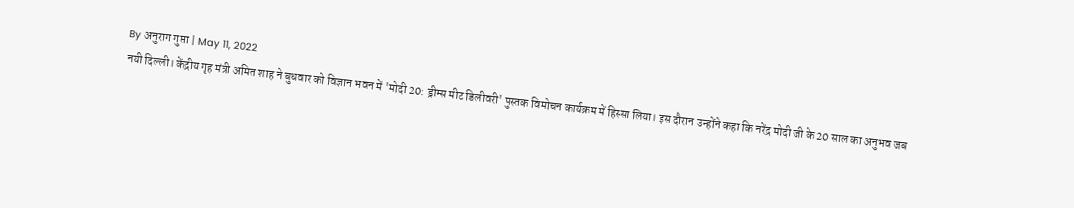By अनुराग गुप्ता | May 11, 2022
नयी दिल्ली। केंद्रीय गृह मंत्री अमित शाह ने बुधवार को विज्ञान भवन में 'मोदी 20: ड्रीम्स मीट डिलीवरी' पुस्तक विमोचन कार्यक्रम में हिस्सा लिया। इस दौरान उन्होंने कहा कि नरेंद्र मोदी जी के 20 साल का अनुभव जब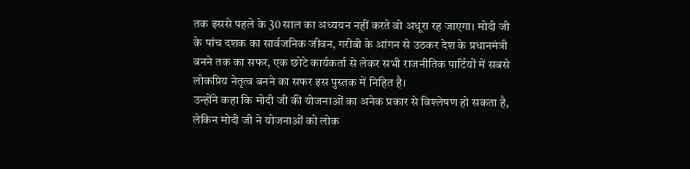तक इससे पहले के 30 साल का अध्ययन नहीं करते वो अधूरा रह जाएगा। मोदी जी के पांच दशक का सार्वजनिक जीवन, गरीबी के आंगन से उठकर देश के प्रधानमंत्री बनने तक का सफर, एक छोटे कार्यकर्ता से लेकर सभी राजनीतिक पार्टियों में सबसे लोकप्रिय नेतृत्व बनने का सफर इस पुस्तक में निहित है।
उन्होंने कहा कि मोदी जी की योजनाओं का अनेक प्रकार से विश्लेषण हो सकता है, लेकिन मोदी जी ने योजनाओं को लोक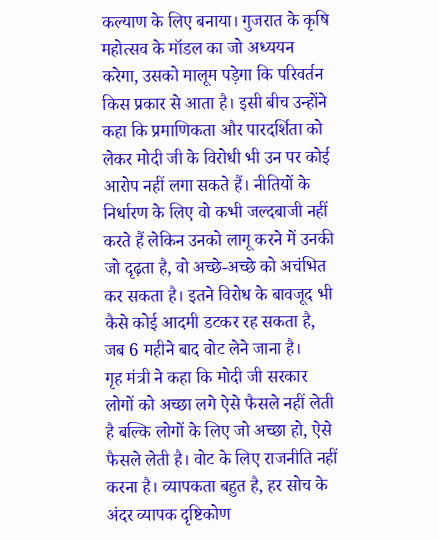कल्याण के लिए बनाया। गुजरात के कृषि महोत्सव के मॉडल का जो अध्ययन करेगा, उसको मालूम पड़ेगा कि परिवर्तन किस प्रकार से आता है। इसी बीच उन्होंने कहा कि प्रमाणिकता और पारदर्शिता को लेकर मोदी जी के विरोधी भी उन पर कोई आरोप नहीं लगा सकते हैं। नीतियों के निर्धारण के लिए वो कभी जल्दबाजी नहीं करते हैं लेकिन उनको लागू करने में उनकी जो दृढ़ता है, वो अच्छे-अच्छे को अचंभित कर सकता है। इतने विरोध के बावजूद भी कैसे कोई आदमी डटकर रह सकता है, जब 6 महीने बाद वोट लेने जाना है।
गृह मंत्री ने कहा कि मोदी जी सरकार लोगों को अच्छा लगे ऐसे फैसले नहीं लेती है बल्कि लोगों के लिए जो अच्छा हो, ऐसे फैसले लेती है। वोट के लिए राजनीति नहीं करना है। व्यापकता बहुत है, हर सोच के अंदर व्यापक दृष्टिकोण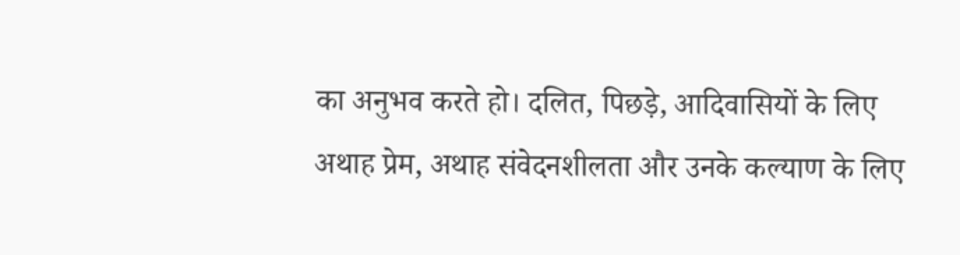का अनुभव करते हो। दलित, पिछड़े, आदिवासियों के लिए अथाह प्रेम, अथाह संवेदनशीलता और उनके कल्याण के लिए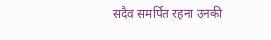सदैव समर्पित रहना उनकी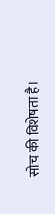सोच की विशेषता है।